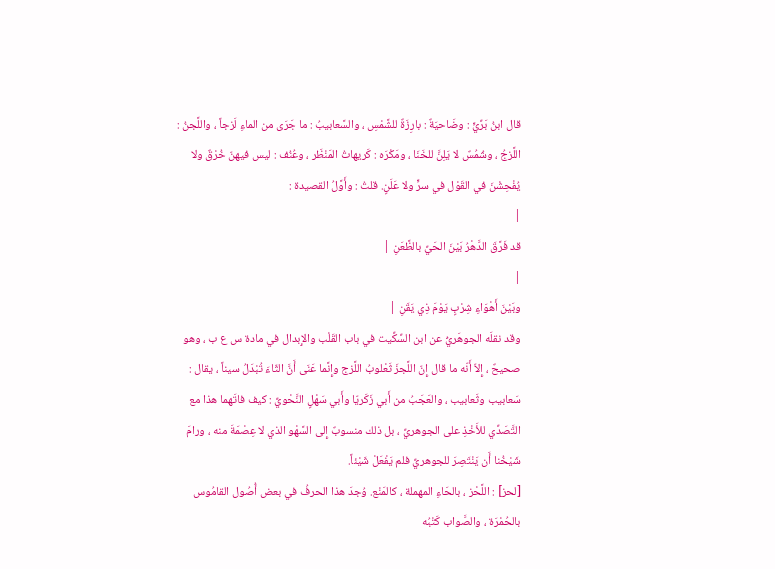قال ابنُ بَرِّيٍّ : وضَاحيَةٌ : بارِزَةٌ للشَّمْسِ ، والسَّعابيبُ : ما جَرَى من الماءِ لَزجاً ، واللَّجنُ : اللَّزجُ ، وشُمُسٌ لا يَلِنَّ للخَنَا ، ومَكْرَه : كَريهاتُ المَنْظَر ، وعُنُف : ليس فيهنّ خُرْقٌ ولا يُفْحِشْنَ في القَوْل في سرٍّ ولا عَلَنٍ. قلتُ : وأَوَّلُ القصيدة :
|
قد فَرَّقَ الدَّهْرُ بَيْنَ الحَيِّ بالظَّعَنِ |
|
وبَيْنَ أَهْوَاءِ شِرْبٍ يَوْمَ ذِي يَقَنِ |
وقد نقلَه الجوهَريُّ عن ابن السِّكِّيت في باب القَلْب والإِبدال في مادة س ع ب ، وهو صحيحٌ ، إِلاّ أَنّه ما قال إِنّ اللَّجزَ ثَعْلوبُ اللَّزج وإِنَّما عَنَى أَنَّ الثّاءَ تُبْدَلُ سيناً ، يقال : سَعابيب وثَعابيب ، والعَجَبُ من أَبي زَكَريّا وأَبي سَهْلٍ النَّحْويِّ : كيف فاتَهما هذا مع التَّصَدِّي للأَخْذِ على الجوهريِّ ، بل ذلك منسوبٌ إِلى السَّهْو الذي لا عِصْمَةَ منه ، ورامَ شَيْخُنا أَن يَنْتَصِرَ للجوهريِّ فلم يَفْعَلْ شَيْئاً.
[لحز] : اللَّحْز ، بالحَاءِ المهملة ، كالمَنْع. وُجدَ هذا الحرفُ في بعض أُصُول القامُوس بالحُمْرَة ، والصَّواب كَتْبُه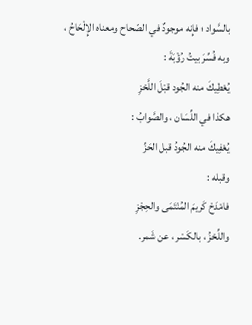بالسَّواد ؛ فإِنه موجودٌ في الصّحاح ومعناه الإِلْحَاحُ ، وبه فُسِّرَ بيتُ رُؤْبَةَ :
يُعْطِيكَ منه الجُود قبْلَ اللَّحْزِ
هكذا في اللِّسَان ، والصَّوابُ :
يُعْفِيكَ منه الجُودُ قبل الحَزِّ
وقبله :
فامْدَحْ كَريمَ المُنْتَمَى والحِجْزِ
واللِّحْزُ ، بالكَسْر ، عن شَمر.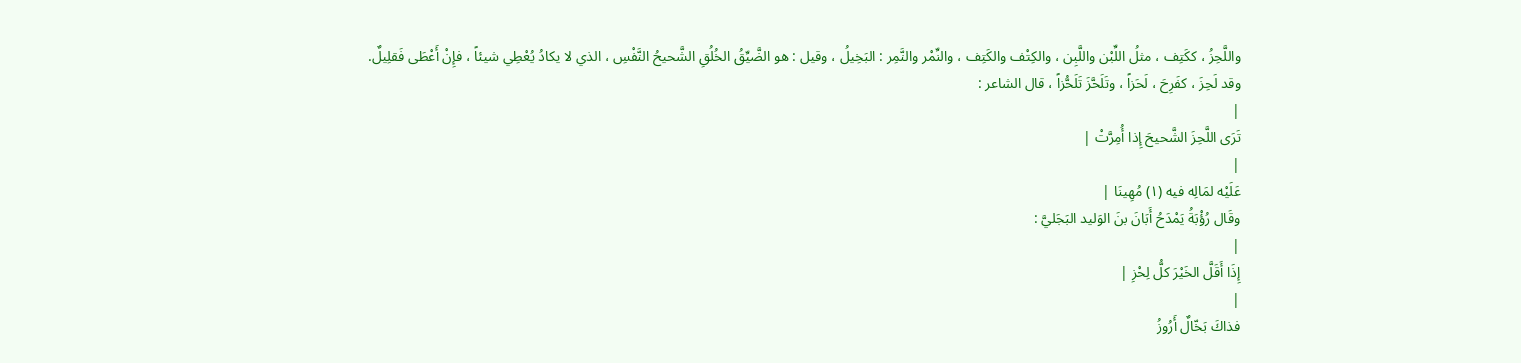واللَّحِزُ ، ككَتِف ، مثلُ اللِّبْن واللَّبِن ، والكِتْف والكَتِف ، والنِّمْر والنَّمِر : البَخِيلُ ، وقيل : هو الضَّيِّقُ الخُلُقِ الشَّحيحُ النَّفْسِ ، الذي لا يكادُ يُعْطِي شيئاً ، فإِنْ أَعْطَى فَقلِيلٌ.
وقد لَحِزَ ، كفَرِحَ ، لَحَزاً ، وتَلَحَّزَ تَلَحُّزاً ، قال الشاعر :
|
تَرَى اللَّحِزَ الشَّحيحَ إِذا أُمِرَّتْ |
|
عَلَيْه لمَالِه فيه (١) مُهِينَا |
وقَال رُؤْبَةُ يَمْدَحُ أَبَانَ بنَ الوَليد البَجَليَّ :
|
إِذَا أَقَلَّ الخَيْرَ كلُّ لِحْزِ |
|
فذاكَ بَخّالٌ أَرُوزُ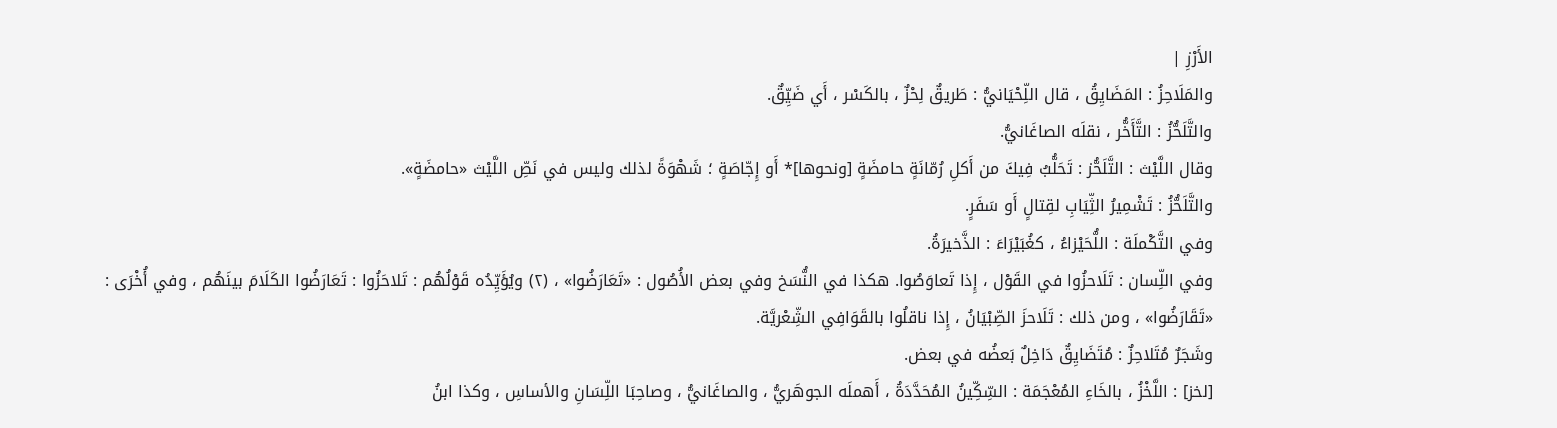الأَرْزِ |
والمَلَاحِزُ : المَضَايِقُ ، قال اللِّحْيَانيُّ : طَريقٌ لِحْزٌ ، بالكَسْر ، أَي ضَيِّقٌ.
والتَّلَحُّزُ : التَّأَخُّر ، نقلَه الصاغَانيُّ.
وقال اللَّيْث : التَّلَحُّز : تَحَلُّبُ فِيكَ من أَكلِ رُمّانَةٍ حامضَةٍ [ونحوها]* أَو إِجّاصَةٍ ؛ شَهْوَةً لذلك وليس في نَصِّ اللَّيْث «حامضَةٍ».
والتَّلَحُّزُ : تَشْمِيرُ الثِّيَابِ لقِتالٍ أَو سَفَرٍ.
وفي التَّكْملَة : اللُّحَيْزاءُ ، كغُبَيْرَاءَ : الذَّخيرَةُ.
وفي اللِّسان : تَلَاحزُوا في القَوْل ، إِذا تَعاوَصُوا. هكذا في النُّسَخ وفي بعض الأُصُول : «تَعَارَضُوا» ، (٢) ويُؤَيِّدُه قَوْلُهُم : تَلاحَزُوا : تَعَارَضُوا الكَلَامَ بينَهُم ، وفي أُخْرَى : «تَقَارَضُوا» ، ومن ذلك : تَلَاحزَ الصِّبْيَانُ ، إِذا ناقلُوا بالقَوَافِي الشِّعْريَّة.
وشَجَرٌ مُتَلاحِزٌ : مُتَضَايِقٌ دَاخِلٌ بَعضُه في بعض.
[لخز] : اللَّخْزُ ، بالخَاءِ المُعْجَمَة : السِّكِّينُ المُحَدَّدَةُ ، أَهملَه الجوهَريُّ ، والصاغَانيُّ ، وصاحِبَا اللِّسَانِ والأساسِ ، وكذا ابنُ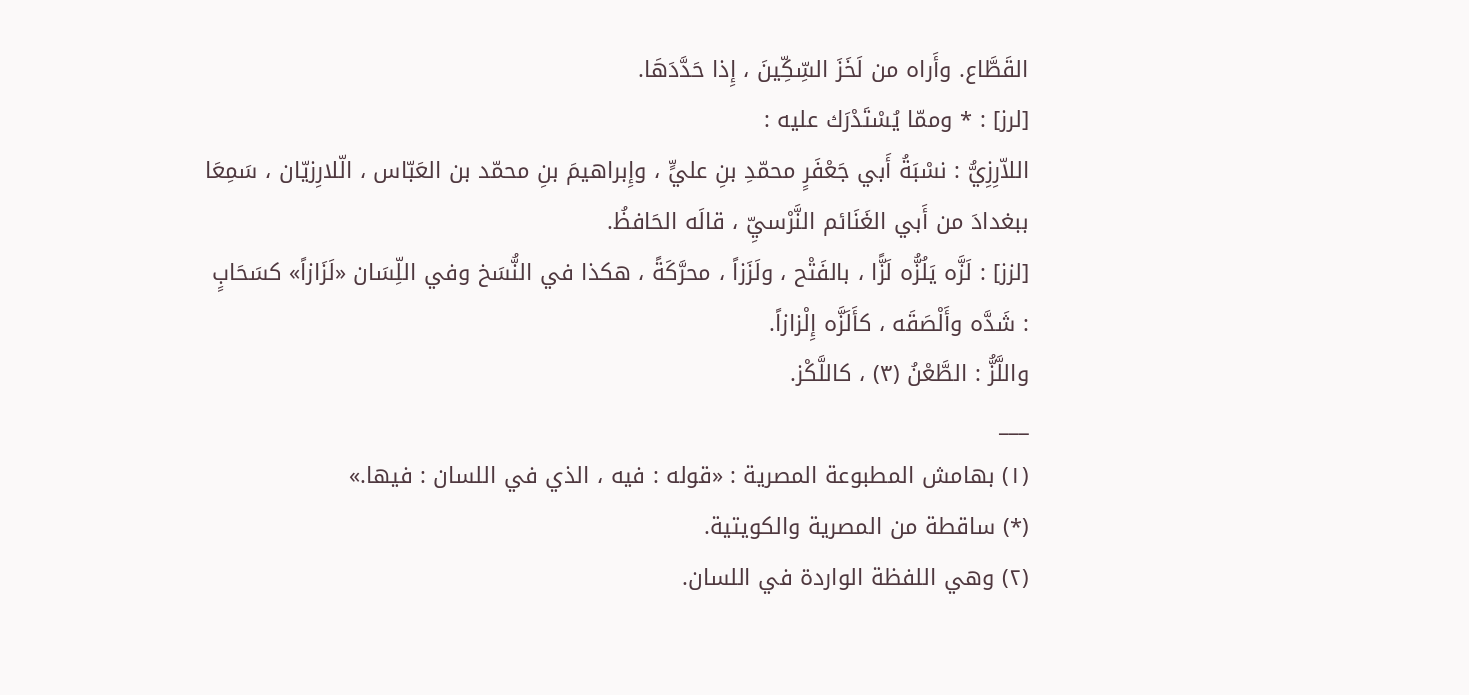القَطَّاع. وأَراه من لَخَزَ السِّكِّينَ ، إِذا حَدَّدَهَا.
[لرز] : * وممّا يُسْتَدْرَك عليه :
اللاّرِزِيُّ : نسْبَةُ أَبي جَعْفَرٍ محمّدِ بنِ عليٍّ ، وإِبراهيمَ بنِ محمّد بن العَبّاس ، الّلارِزيّان ، سَمِعَا ببغدادَ من أَبي الغَنَائم النَّرْسيِّ ، قالَه الحَافظُ.
[لزز] : لَزَّه يَلُزُّه لَزًّا ، بالفَتْح ، ولَزَزاً ، محرَّكَةً ، هكذا في النُّسَخ وفي اللِّسَان «لَزَازاً» كسَحَابٍ : شَدَّه وأَلْصَقَه ، كأَلَزَّه إِلْزازاً.
واللَّزُّ : الطَّعْنُ (٣) ، كاللَّكْز.
___
(١) بهامش المطبوعة المصرية : «قوله : فيه ، الذي في اللسان : فيها.»
(*) ساقطة من المصرية والكويتية.
(٢) وهي اللفظة الواردة في اللسان.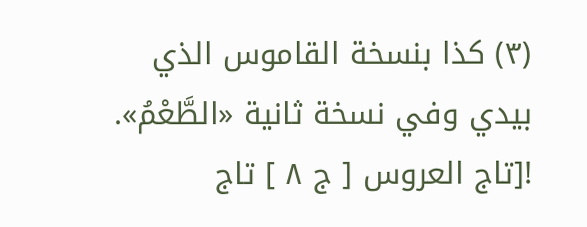(٣) كذا بنسخة القاموس الذي بيدي وفي نسخة ثانية «الطَّعْمُ».
![تاج العروس [ ج ٨ ] تاج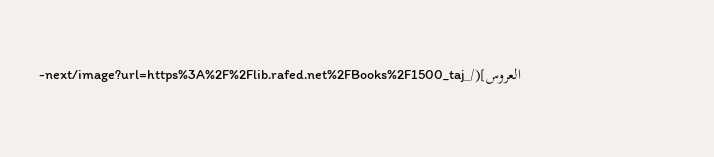العروس](/_next/image?url=https%3A%2F%2Flib.rafed.net%2FBooks%2F1500_taj-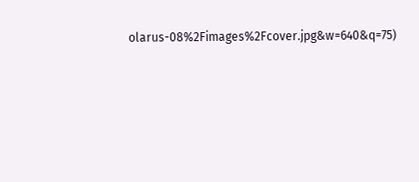olarus-08%2Fimages%2Fcover.jpg&w=640&q=75)